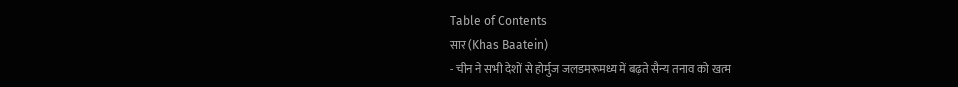Table of Contents
सार (Khas Baatein)
- चीन ने सभी देशों से होर्मुज जलडमरूमध्य में बढ़ते सैन्य तनाव को खत्म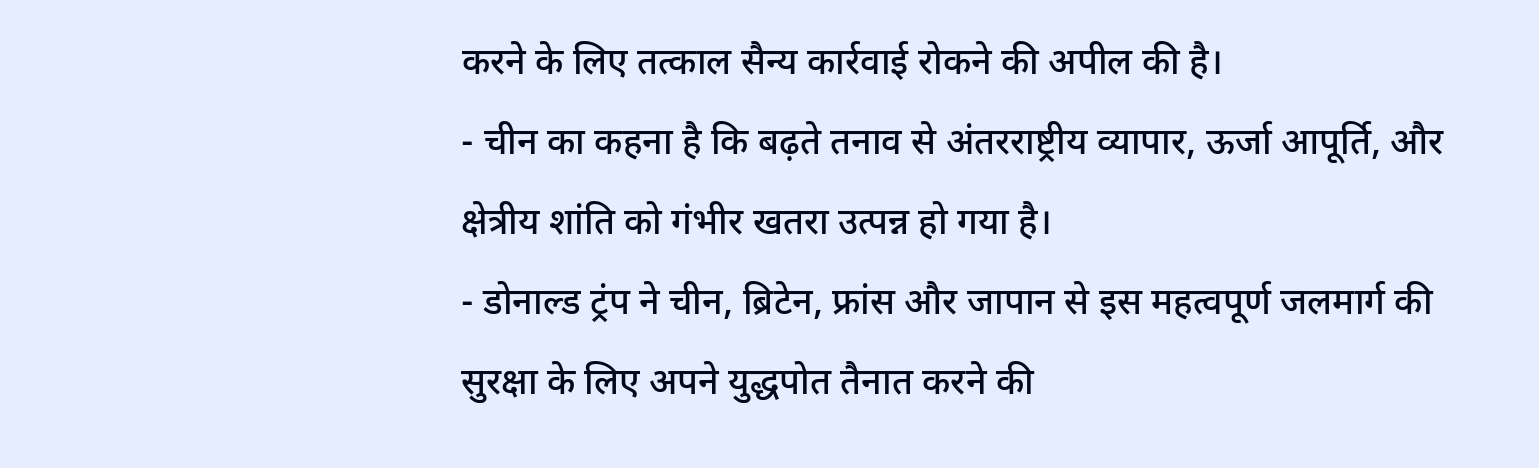करने के लिए तत्काल सैन्य कार्रवाई रोकने की अपील की है।
- चीन का कहना है कि बढ़ते तनाव से अंतरराष्ट्रीय व्यापार, ऊर्जा आपूर्ति, और क्षेत्रीय शांति को गंभीर खतरा उत्पन्न हो गया है।
- डोनाल्ड ट्रंप ने चीन, ब्रिटेन, फ्रांस और जापान से इस महत्वपूर्ण जलमार्ग की सुरक्षा के लिए अपने युद्धपोत तैनात करने की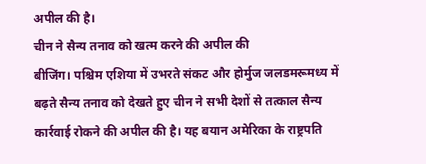अपील की है।
चीन ने सैन्य तनाव को खत्म करने की अपील की
बीजिंग। पश्चिम एशिया में उभरते संकट और होर्मुज जलडमरूमध्य में बढ़ते सैन्य तनाव को देखते हुए चीन ने सभी देशों से तत्काल सैन्य कार्रवाई रोकने की अपील की है। यह बयान अमेरिका के राष्ट्रपति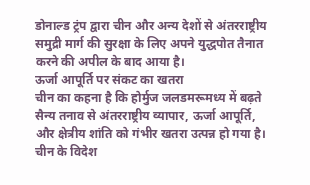डोनाल्ड ट्रंप द्वारा चीन और अन्य देशों से अंतरराष्ट्रीय समुद्री मार्ग की सुरक्षा के लिए अपने युद्धपोत तैनात करने की अपील के बाद आया है।
ऊर्जा आपूर्ति पर संकट का खतरा
चीन का कहना है कि होर्मुज जलडमरूमध्य में बढ़ते सैन्य तनाव से अंतरराष्ट्रीय व्यापार, ऊर्जा आपूर्ति, और क्षेत्रीय शांति को गंभीर खतरा उत्पन्न हो गया है। चीन के विदेश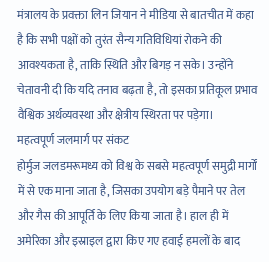मंत्रालय के प्रवक्ता लिन जियान ने मीडिया से बातचीत में कहा है कि सभी पक्षों को तुरंत सैन्य गतिविधियां रोकने की आवश्यकता है, ताकि स्थिति और बिगड़ न सके। उन्होंने चेतावनी दी कि यदि तनाव बढ़ता है, तो इसका प्रतिकूल प्रभाव वैश्विक अर्थव्यवस्था और क्षेत्रीय स्थिरता पर पड़ेगा।
महत्वपूर्ण जलमार्ग पर संकट
होर्मुज जलडमरूमध्य को विश्व के सबसे महत्वपूर्ण समुद्री मार्गों में से एक माना जाता है, जिसका उपयोग बड़े पैमाने पर तेल और गैस की आपूर्ति के लिए किया जाता है। हाल ही में अमेरिका और इस्राइल द्वारा किए गए हवाई हमलों के बाद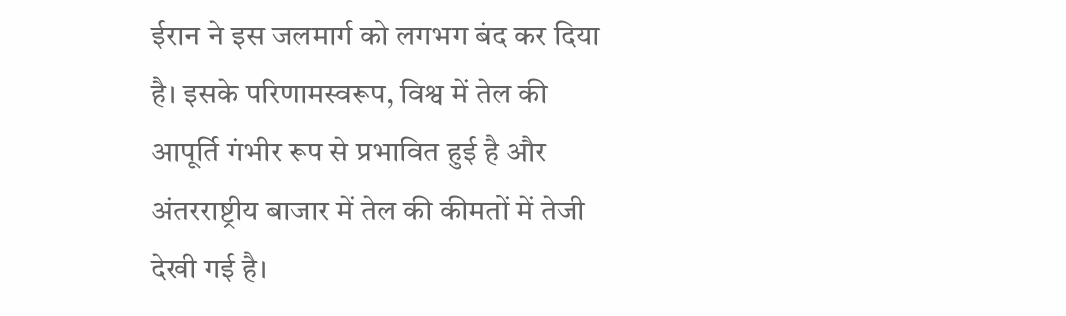ईरान ने इस जलमार्ग को लगभग बंद कर दिया है। इसके परिणामस्वरूप, विश्व में तेल की आपूर्ति गंभीर रूप से प्रभावित हुई है और अंतरराष्ट्रीय बाजार में तेल की कीमतों में तेजी देखी गई है।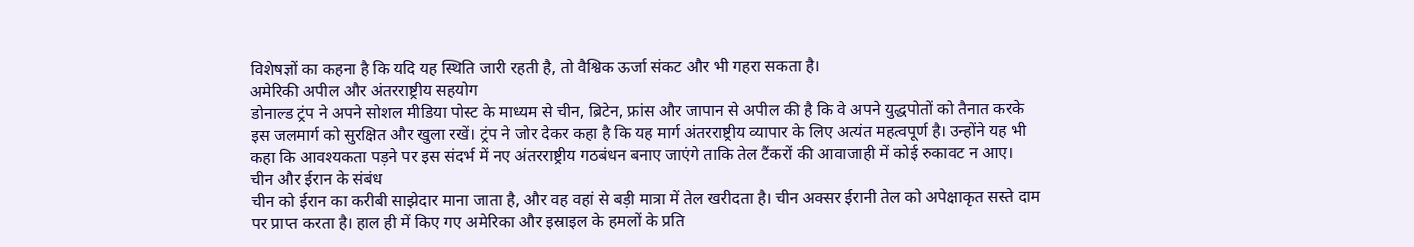विशेषज्ञों का कहना है कि यदि यह स्थिति जारी रहती है, तो वैश्विक ऊर्जा संकट और भी गहरा सकता है।
अमेरिकी अपील और अंतरराष्ट्रीय सहयोग
डोनाल्ड ट्रंप ने अपने सोशल मीडिया पोस्ट के माध्यम से चीन, ब्रिटेन, फ्रांस और जापान से अपील की है कि वे अपने युद्धपोतों को तैनात करके इस जलमार्ग को सुरक्षित और खुला रखें। ट्रंप ने जोर देकर कहा है कि यह मार्ग अंतरराष्ट्रीय व्यापार के लिए अत्यंत महत्वपूर्ण है। उन्होंने यह भी कहा कि आवश्यकता पड़ने पर इस संदर्भ में नए अंतरराष्ट्रीय गठबंधन बनाए जाएंगे ताकि तेल टैंकरों की आवाजाही में कोई रुकावट न आए।
चीन और ईरान के संबंध
चीन को ईरान का करीबी साझेदार माना जाता है, और वह वहां से बड़ी मात्रा में तेल खरीदता है। चीन अक्सर ईरानी तेल को अपेक्षाकृत सस्ते दाम पर प्राप्त करता है। हाल ही में किए गए अमेरिका और इस्राइल के हमलों के प्रति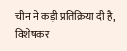चीन ने कड़ी प्रतिक्रिया दी है, विशेषकर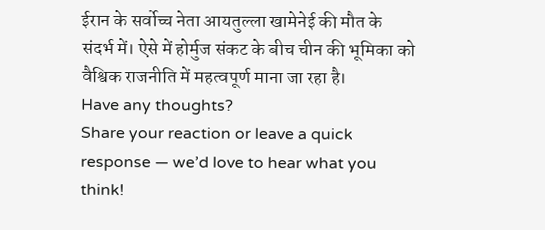ईरान के सर्वोच्च नेता आयतुल्ला खामेनेई की मौत के संदर्भ में। ऐसे में होर्मुज संकट के बीच चीन की भूमिका को वैश्विक राजनीति में महत्वपूर्ण माना जा रहा है।
Have any thoughts?
Share your reaction or leave a quick response — we’d love to hear what you think!